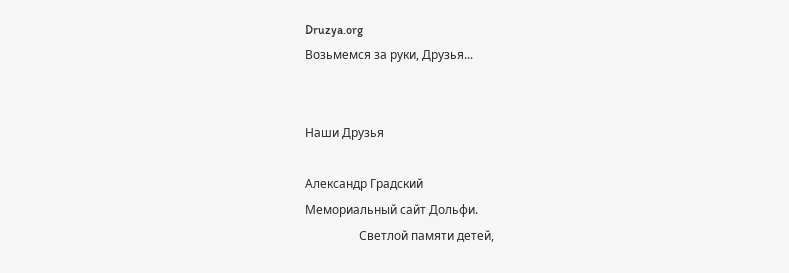Druzya.org
Возьмемся за руки, Друзья...


Наши Друзья

Александр Градский
Мемориальный сайт Дольфи.
                  Светлой памяти детей,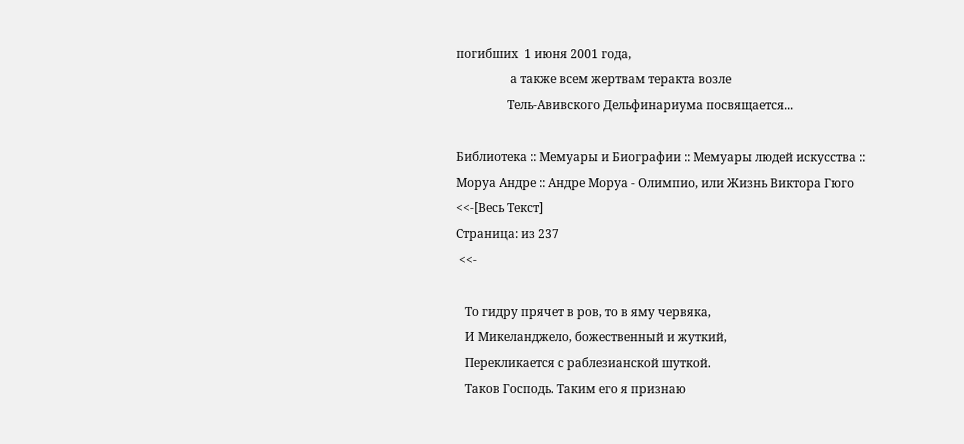погибших  1 июня 2001 года,
                  а также всем жертвам теракта возле
                 Тель-Авивского Дельфинариума посвящается...

Библиотека :: Мемуары и Биографии :: Мемуары людей искусства :: Моруа Андре :: Андре Моруа - Олимпио, или Жизнь Виктора Гюго
<<-[Весь Текст]
Страница: из 237
 <<-

   То гидру прячет в ров, то в яму червяка,
   И Микеланджело, божественный и жуткий,
   Перекликается с раблезианской шуткой.
   Таков Господь. Таким его я признаю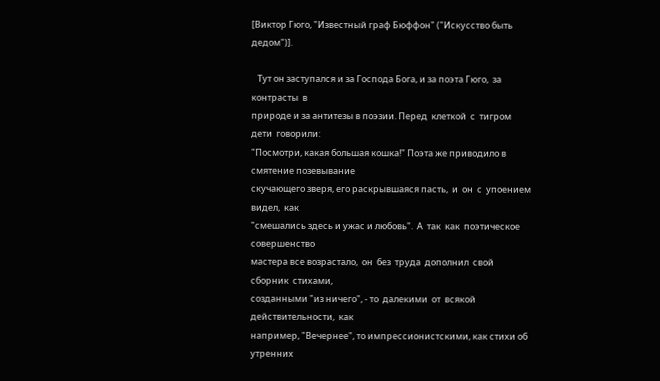[Виктор Гюго, "Известный граф Бюффон" ("Искусство быть дедом")].

   Тут он заступался и за Господа Бога, и за поэта Гюго,  за  контрасты  в
природе и за антитезы в поэзии. Перед  клеткой  с  тигром  дети  говорили:
"Посмотри, какая большая кошка!" Поэта же приводило в смятение позевывание
скучающего зверя, его раскрывшаяся пасть,  и  он  с  упоением  видел,  как
"смешались здесь и ужас и любовь".  А  так  как  поэтическое  совершенство
мастера все возрастало,  он  без  труда  дополнил  свой  сборник  стихами,
созданными "из ничего", - то  далекими  от  всякой  действительности,  как
например, "Вечернее", то импрессионистскими, как стихи об  утренних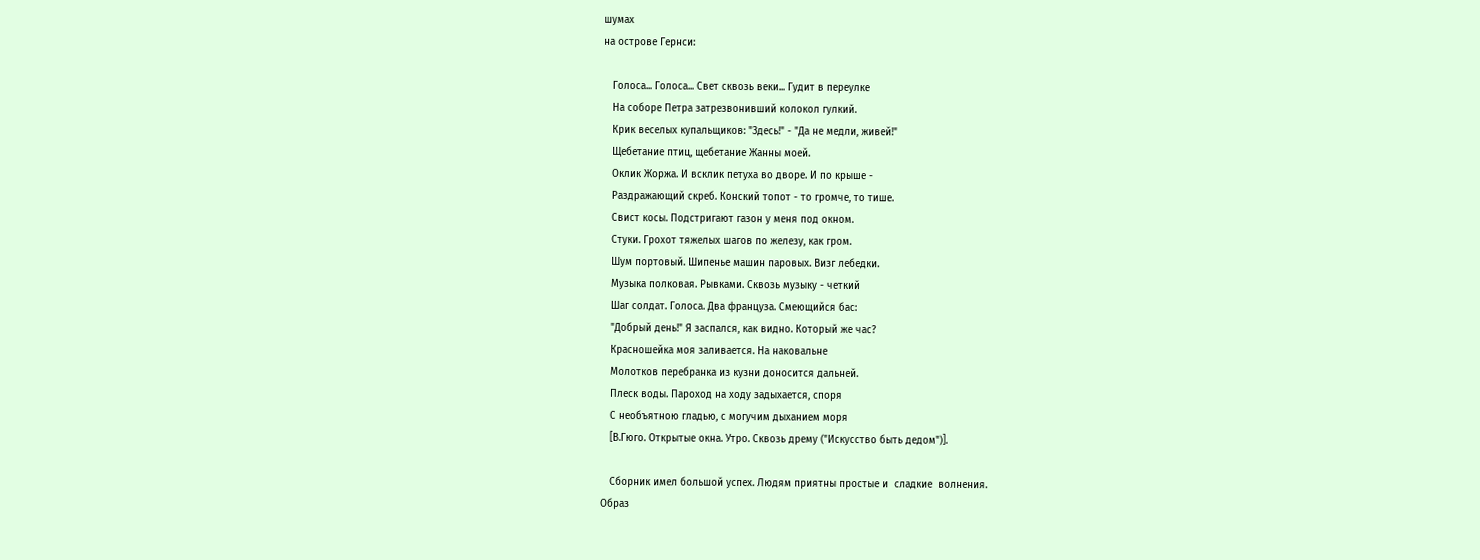шумах
на острове Гернси:

   Голоса... Голоса... Свет сквозь веки... Гудит в переулке
   На соборе Петра затрезвонивший колокол гулкий.
   Крик веселых купальщиков: "Здесь!" - "Да не медли, живей!"
   Щебетание птиц, щебетание Жанны моей.
   Оклик Жоржа. И всклик петуха во дворе. И по крыше -
   Раздражающий скреб. Конский топот - то громче, то тише.
   Свист косы. Подстригают газон у меня под окном.
   Стуки. Грохот тяжелых шагов по железу, как гром.
   Шум портовый. Шипенье машин паровых. Визг лебедки.
   Музыка полковая. Рывками. Сквозь музыку - четкий
   Шаг солдат. Голоса. Два француза. Смеющийся бас:
   "Добрый день!" Я заспался, как видно. Который же час?
   Красношейка моя заливается. На наковальне
   Молотков перебранка из кузни доносится дальней.
   Плеск воды. Пароход на ходу задыхается, споря
   С необъятною гладью, с могучим дыханием моря
   [В.Гюго. Открытые окна. Утро. Сквозь дрему ("Искусство быть дедом")].

   Сборник имел большой успех. Людям приятны простые и  сладкие  волнения.
Образ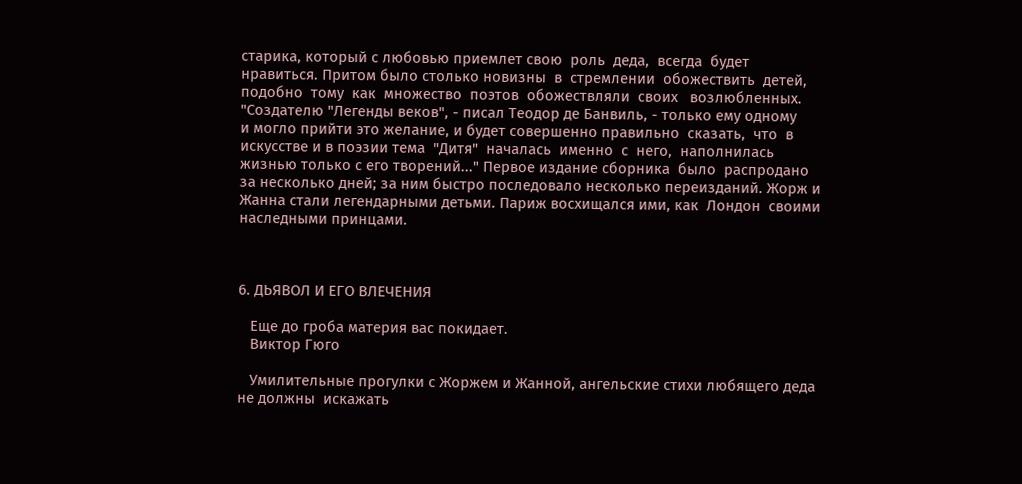старика, который с любовью приемлет свою  роль  деда,  всегда  будет
нравиться. Притом было столько новизны  в  стремлении  обожествить  детей,
подобно  тому  как  множество  поэтов  обожествляли  своих   возлюбленных.
"Создателю "Легенды веков", - писал Теодор де Банвиль, - только ему одному
и могло прийти это желание, и будет совершенно правильно  сказать,  что  в
искусстве и в поэзии тема  "Дитя"  началась  именно  с  него,  наполнилась
жизнью только с его творений..." Первое издание сборника  было  распродано
за несколько дней; за ним быстро последовало несколько переизданий. Жорж и
Жанна стали легендарными детьми. Париж восхищался ими, как  Лондон  своими
наследными принцами.



6. ДЬЯВОЛ И ЕГО ВЛЕЧЕНИЯ

   Еще до гроба материя вас покидает.
   Виктор Гюго

   Умилительные прогулки с Жоржем и Жанной, ангельские стихи любящего деда
не должны  искажать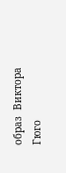образ  Виктора  Гюго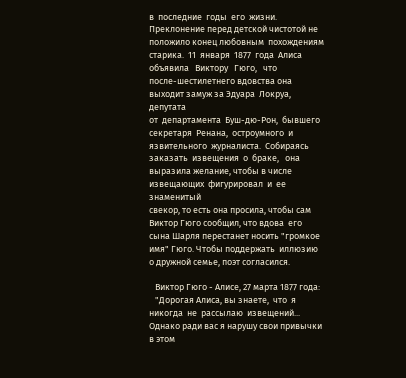в  последние  годы  его  жизни.
Преклонение перед детской чистотой не положило конец любовным  похождениям
старика.  11  января  1877  года  Алиса   объявила   Виктору   Гюго,   что
после-шестилетнего вдовства она выходит замуж за Эдуара  Локруа,  депутата
от  департамента  Буш-дю-Рон,  бывшего  секретаря  Ренана,  остроумного  и
язвительного  журналиста.  Собираясь  заказать  извещения  о  браке,   она
выразила желание, чтобы в числе извещающих  фигурировал  и  ее  знаменитый
свекор, то есть она просила, чтобы сам Виктор Гюго сообщил, что вдова  его
сына Шарля перестанет носить "громкое имя" Гюго. Чтобы поддержать  иллюзию
о дружной семье, поэт согласился.

   Виктор Гюго - Алисе, 27 марта 1877 года:
   "Дорогая Алиса, вы знаете,  что  я  никогда  не  рассылаю  извещений...
Однако ради вас я нарушу свои привычки в этом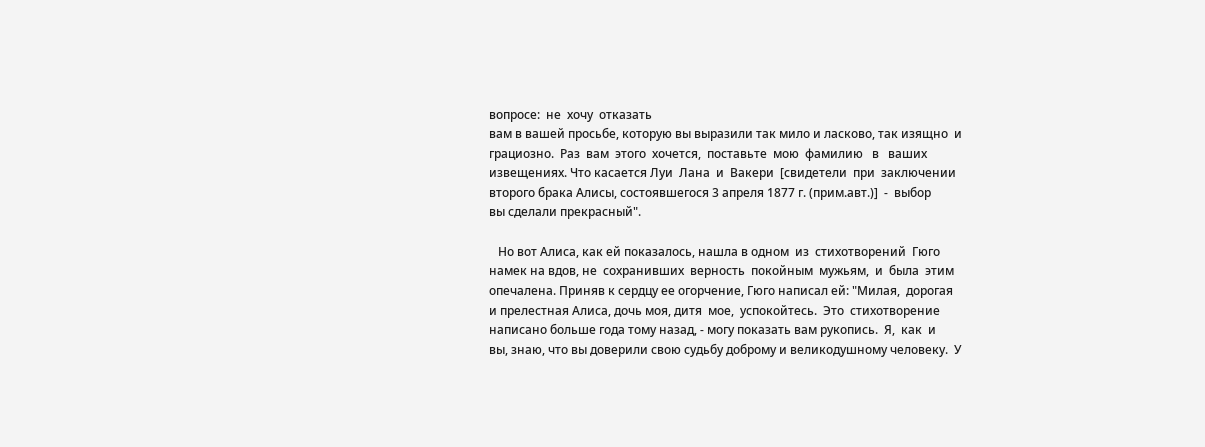вопросе:  не  хочу  отказать
вам в вашей просьбе, которую вы выразили так мило и ласково, так изящно  и
грациозно.  Раз  вам  этого  хочется,  поставьте  мою  фамилию   в   ваших
извещениях. Что касается Луи  Лана  и  Вакери  [свидетели  при  заключении
второго брака Алисы, состоявшегося 3 апреля 1877 г. (прим.авт.)]  -  выбор
вы сделали прекрасный".

   Но вот Алиса, как ей показалось, нашла в одном  из  стихотворений  Гюго
намек на вдов, не  сохранивших  верность  покойным  мужьям,  и  была  этим
опечалена. Приняв к сердцу ее огорчение, Гюго написал ей: "Милая,  дорогая
и прелестная Алиса, дочь моя, дитя  мое,  успокойтесь.  Это  стихотворение
написано больше года тому назад, - могу показать вам рукопись.  Я,  как  и
вы, знаю, что вы доверили свою судьбу доброму и великодушному человеку.  У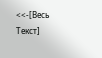<<-[Весь Текст]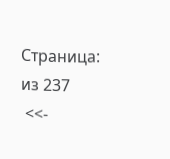Страница: из 237
 <<-